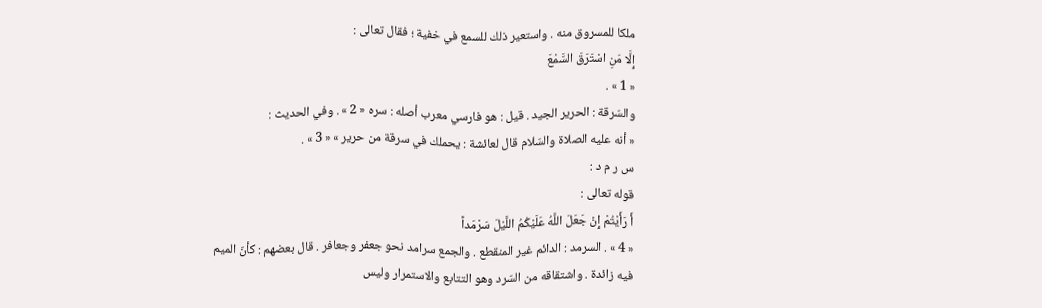ملكا للمسروق منه . واستعير ذلك للسمع في خفية ؛ فقال تعالى :
إِلَّا مَنِ اسْتَرَقَ السَّمْعَ
« 1 » .
والسّرقة : الحرير الجيد . قيل : هو فارسي معرب أصله : سره « 2 » . وفي الحديث :
« أنه عليه الصلاة والسّلام قال لعائشة : يحملك في سرقة من حرير » « 3 » .
س ر م د :
قوله تعالى :
أَ رَأَيْتُمْ إِنْ جَعَلَ اللَّهُ عَلَيْكُمُ اللَّيْلَ سَرْمَداً
« 4 » . السرمد : الدائم غير المنقطع . والجمع سرامد نحو جعفر وجعافر . قال بعضهم : كأنّ الميم فيه زائدة . واشتقاقه من السّرد وهو التتابع والاستمرار وليس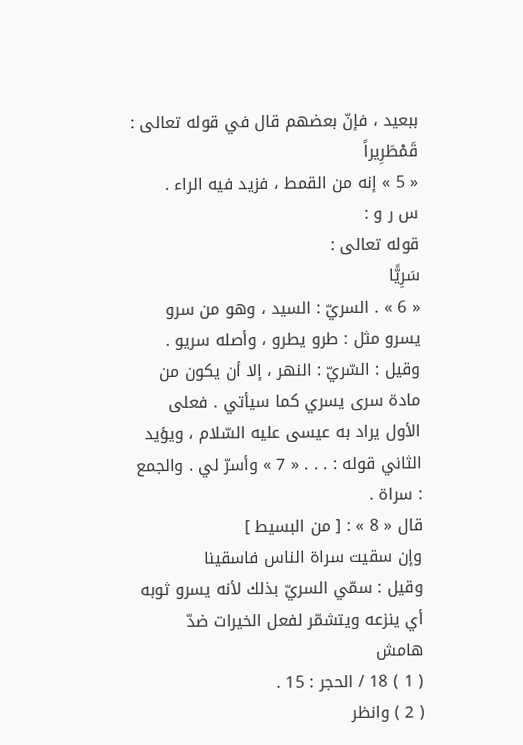ببعيد ، فإنّ بعضهم قال في قوله تعالى :
قَمْطَرِيراً
« 5 » إنه من القمط ، فزيد فيه الراء .
س ر و :
قوله تعالى :
سَرِيًّا
« 6 » . السريّ : السيد ، وهو من سرو يسرو مثل : طرو يطرو ، وأصله سريو . وقيل : السّريّ : النهر ، إلا أن يكون من مادة سرى يسري كما سيأتي . فعلى الأول يراد به عيسى عليه السّلام ، ويؤيد الثاني قوله : . . . « 7 » وأسرّ لي . والجمع : سراة .
قال « 8 » : [ من البسيط ]
وإن سقيت سراة الناس فاسقينا
وقيل : سمّي السريّ بذلك لأنه يسرو ثوبه أي ينزعه ويتشمّر لفعل الخيرات ضدّ
هامش
( 1 ) 18 / الحجر : 15 .
( 2 ) وانظر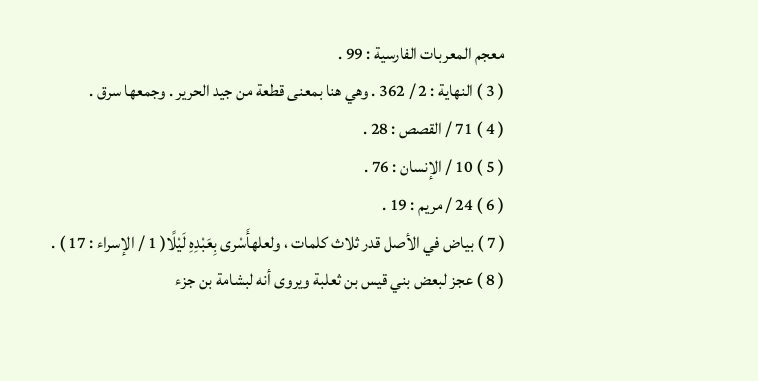معجم المعربات الفارسية : 99 .
( 3 ) النهاية : 2 / 362 . وهي هنا بمعنى قطعة من جيد الحرير . وجمعها سرق .
( 4 ) 71 / القصص : 28 .
( 5 ) 10 / الإنسان : 76 .
( 6 ) 24 / مريم : 19 .
( 7 ) بياض في الأصل قدر ثلاث كلمات ، ولعلهأَسْرى بِعَبْدِهِ لَيْلًا( 1 / الإسراء : 17 ) .
( 8 ) عجز لبعض بني قيس بن ثعلبة ويروى أنه لبشامة بن جزء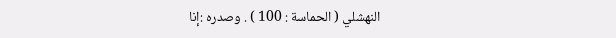النهشلي ( الحماسة : 100 ) . وصدره :إنا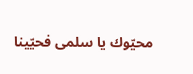محيّوك يا سلمى فحيّينا